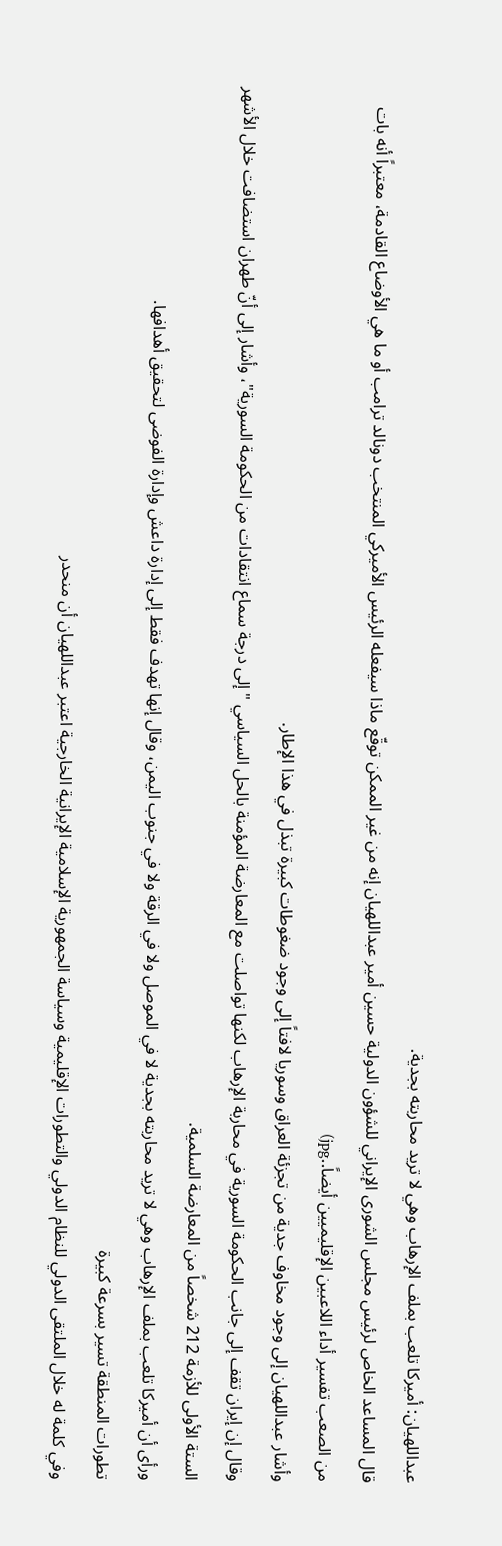عبداللهيان: أميركا تلعب بملف الإرهاب وهي لا تريد محاربته بجدية.
قال المساعد الخاص لرئيس مجلس الشورى الإيراني للشؤون الدولية حسين أمير عبداللهيان إنه من غير الممكن توقّع ماذا سيفعله الرئيس الأميركي المنتخب دونالد ترامب أو ما هي الأوضاع القادمة، معتبراً أنه بات من الصعب تفسير أداء اللاعبين الإقليميين أيضاً..jpg)
وأشار عبداللهيان إلى وجود مخاوف جدية من تجزئة العراق وسوريا لافتاً إلى وجود ضغوطات كبيرة تبذل في هذا الإطار.
وقال إن إيران تقف إلى جانب الحكومة السورية في محاربة الإرهاب لكنها تواصلت مع المعارضة المؤمنة بالحل السياسي "إلى درجة سماع انتقادات من الحكومة السورية"، وأشار إلى أنّ طهران استضافت خلال الأشهر الستة الأولى للأزمة 212 شخصاً من المعارضة السلمية.
ورأى أن أميركا تلعب بملف الإرهاب وهي لا تريد محاربته بجدية لا في الموصل ولا في الرقة ولا في جنوب اليمن، وقال إنها تهدف فقط إلى إدارة داعش وإدارة الفوضى لتحقيق أهدافها.
تطورات المنطقة تسير بسرعة كبيرة
وفي كلمة له خلال الملتقى الدولي للنظام الدولي والتطورات الإقليمية وسياسة الجمهورية الإسلامية الإيرانية الخارجية اعتبر عبداللهيان أن منحدر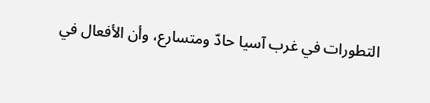التطورات في غرب آسيا حادّ ومتسارع، وأن الأفعال في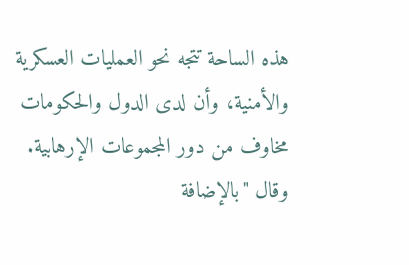هذه الساحة تتجه نحو العمليات العسكرية والأمنية، وأن لدى الدول والحكومات مخاوف من دور المجموعات الإرهابية.
وقال "بالإضافة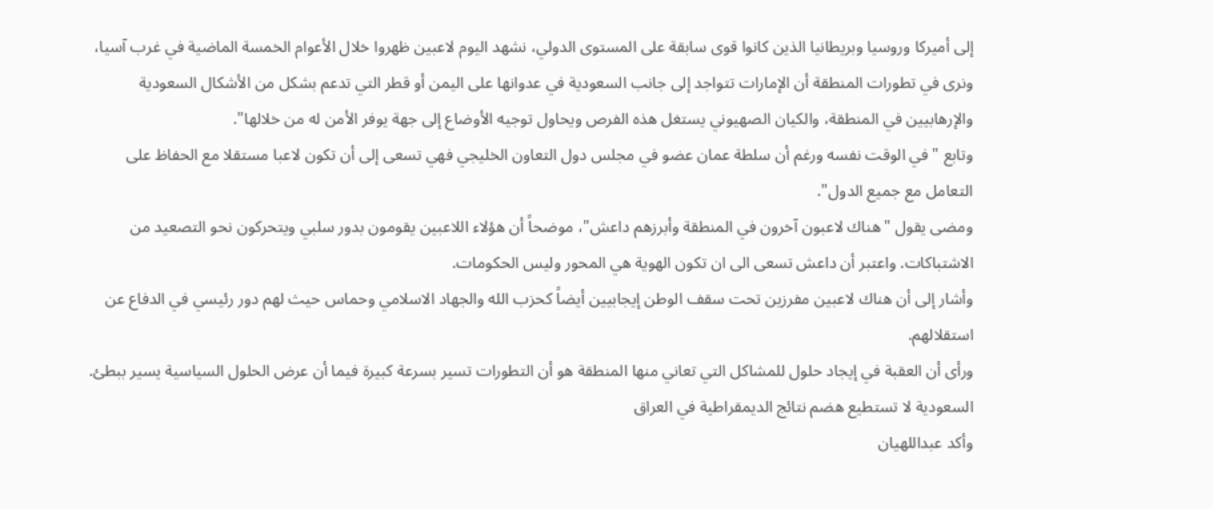إلى أميركا وروسيا وبريطانيا الذين كانوا قوى سابقة على المستوى الدولي، نشهد اليوم لاعبين ظهروا خلال الأعوام الخمسة الماضية في غرب آسيا، ونرى في تطورات المنطقة أن الإمارات تتواجد إلى جانب السعودية في عدوانها على اليمن أو قطر التي تدعم بشكل من الأشكال السعودية والإرهابيين في المنطقة، والكيان الصهيوني يستغل هذه الفرص ويحاول توجيه الأوضاع إلى جهة يوفر الأمن له من خلالها".
وتابع "في الوقت نفسه ورغم أن سلطة عمان عضو في مجلس دول التعاون الخليجي فهي تسعى إلى أن تكون لاعبا مستقلا مع الحفاظ على التعامل مع جميع الدول".
ومضى يقول "هناك لاعبون آخرون في المنطقة وأبرزهم داعش"، موضحاً أن هؤلاء اللاعبين يقومون بدور سلبي ويتحركون نحو التصعيد من الاشتباكات. واعتبر أن داعش تسعى الى ان تكون الهوية هي المحور وليس الحكومات.
وأشار إلى أن هناك لاعبين مفرزين تحت سقف الوطن إيجابيين أيضاً كحزب الله والجهاد الاسلامي وحماس حيث لهم دور رئيسي في الدفاع عن استقلالهم.
ورأى أن العقبة في إيجاد حلول للمشاكل التي تعاني منها المنطقة هو أن التطورات تسير بسرعة كبيرة فيما أن عرض الحلول السياسية يسير ببطئ.
السعودية لا تستطيع هضم نتائج الديمقراطية في العراق
وأكد عبداللهيان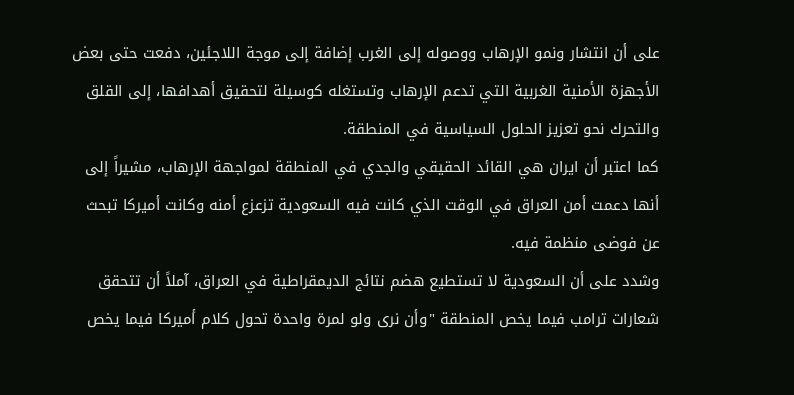على أن انتشار ونمو الإرهاب ووصوله إلى الغرب إضافة إلى موجة اللاجئين، دفعت حتى بعض الأجهزة الأمنية الغربية التي تدعم الإرهاب وتستغله كوسيلة لتحقيق أهدافها، إلى القلق والتحرك نحو تعزيز الحلول السياسية في المنطقة.
كما اعتبر أن ايران هي القائد الحقيقي والجدي في المنطقة لمواجهة الإرهاب، مشيراً إلى أنها دعمت أمن العراق في الوقت الذي كانت فيه السعودية تزعزع أمنه وكانت أميركا تبحث عن فوضى منظمة فيه.
وشدد على أن السعودية لا تستطيع هضم نتائج الديمقراطية في العراق، آملاً أن تتحقق شعارات ترامب فيما يخص المنطقة "وأن نرى ولو لمرة واحدة تحول كلام أميركا فيما يخص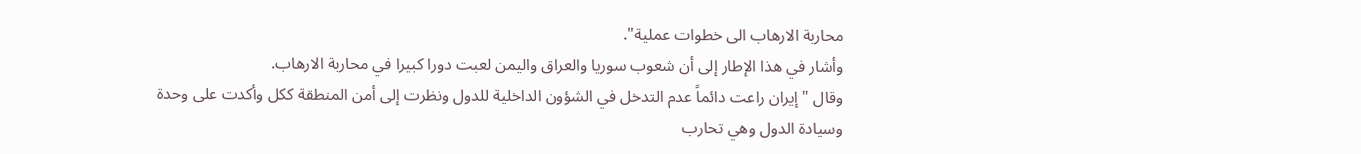محاربة الارهاب الى خطوات عملية".
وأشار في هذا الإطار إلى أن شعوب سوريا والعراق واليمن لعبت دورا كبيرا في محاربة الارهاب.
وقال "إيران راعت دائماً عدم التدخل في الشؤون الداخلية للدول ونظرت إلى أمن المنطقة ككل وأكدت على وحدة وسيادة الدول وهي تحارب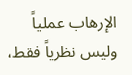الإرهاب عملياً وليس نظرياً فقط،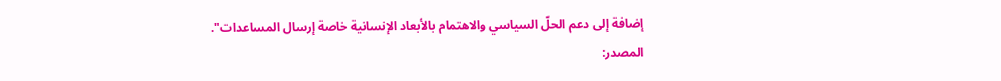إضافة إلى دعم الحلّ السياسي والاهتمام بالأبعاد الإنسانية خاصة إرسال المساعدات".
المصدر: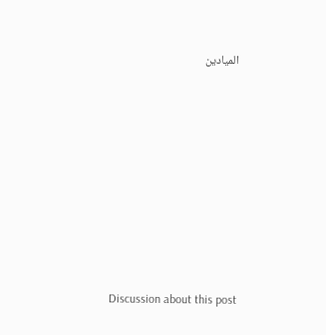الميادين











Discussion about this post